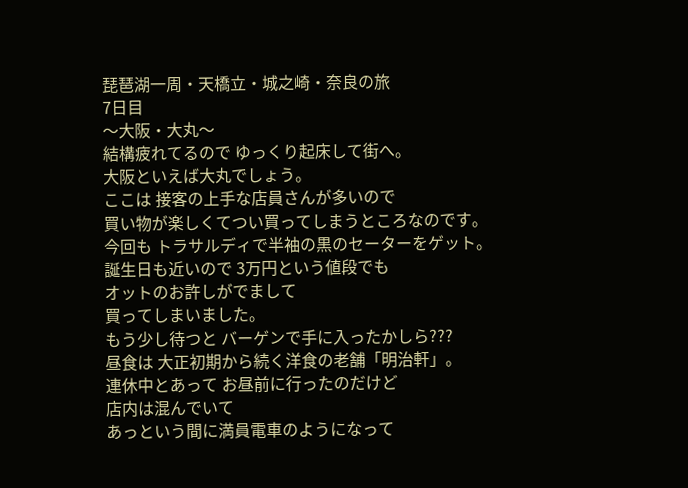琵琶湖一周・天橋立・城之崎・奈良の旅
7日目
〜大阪・大丸〜
結構疲れてるので ゆっくり起床して街へ。
大阪といえば大丸でしょう。
ここは 接客の上手な店員さんが多いので
買い物が楽しくてつい買ってしまうところなのです。
今回も トラサルディで半袖の黒のセーターをゲット。
誕生日も近いので 3万円という値段でも
オットのお許しがでまして
買ってしまいました。
もう少し待つと バーゲンで手に入ったかしら???
昼食は 大正初期から続く洋食の老舗「明治軒」。
連休中とあって お昼前に行ったのだけど
店内は混んでいて
あっという間に満員電車のようになって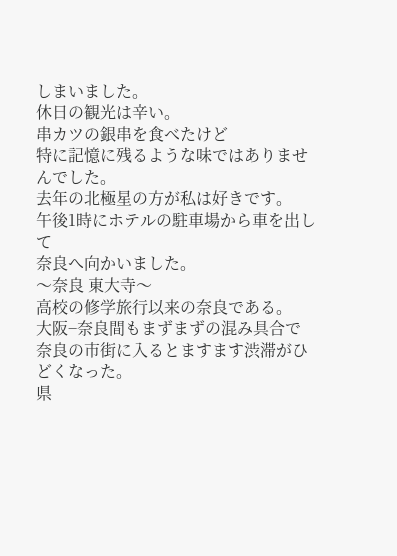しまいました。
休日の観光は辛い。
串カツの銀串を食べたけど
特に記憶に残るような味ではありませんでした。
去年の北極星の方が私は好きです。
午後1時にホテルの駐車場から車を出して
奈良へ向かいました。
〜奈良 東大寺〜
高校の修学旅行以来の奈良である。
大阪−奈良間もまずまずの混み具合で
奈良の市街に入るとますます渋滞がひどくなった。
県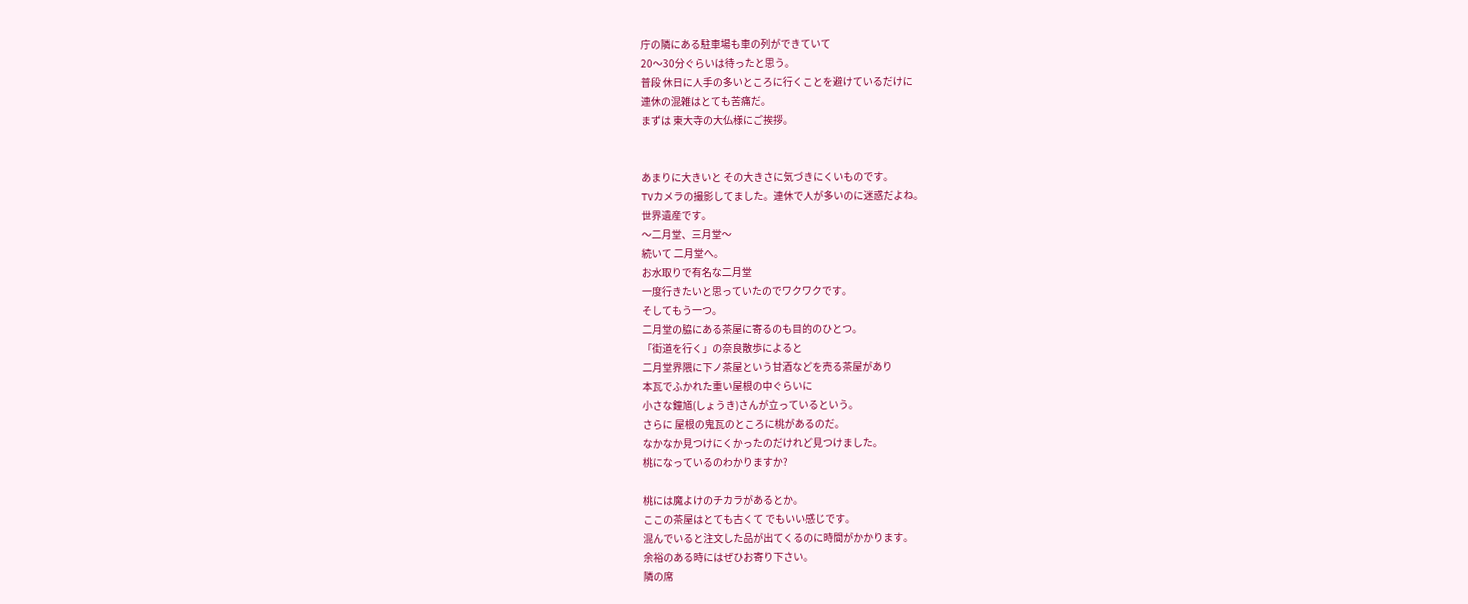庁の隣にある駐車場も車の列ができていて
20〜30分ぐらいは待ったと思う。
普段 休日に人手の多いところに行くことを避けているだけに
連休の混雑はとても苦痛だ。
まずは 東大寺の大仏様にご挨拶。


あまりに大きいと その大きさに気づきにくいものです。
TVカメラの撮影してました。連休で人が多いのに迷惑だよね。
世界遺産です。
〜二月堂、三月堂〜
続いて 二月堂へ。
お水取りで有名な二月堂
一度行きたいと思っていたのでワクワクです。
そしてもう一つ。
二月堂の脇にある茶屋に寄るのも目的のひとつ。
「街道を行く」の奈良散歩によると
二月堂界隈に下ノ茶屋という甘酒などを売る茶屋があり
本瓦でふかれた重い屋根の中ぐらいに
小さな鐘馗(しょうき)さんが立っているという。
さらに 屋根の鬼瓦のところに桃があるのだ。
なかなか見つけにくかったのだけれど見つけました。
桃になっているのわかりますか?

桃には魔よけのチカラがあるとか。
ここの茶屋はとても古くて でもいい感じです。
混んでいると注文した品が出てくるのに時間がかかります。
余裕のある時にはぜひお寄り下さい。
隣の席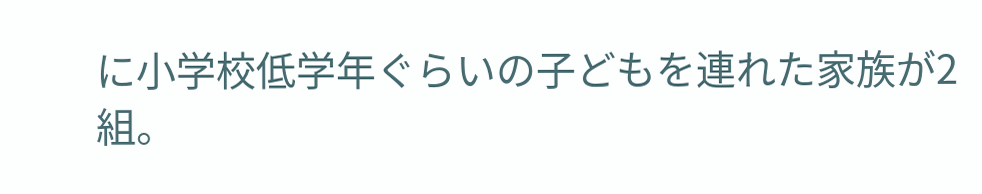に小学校低学年ぐらいの子どもを連れた家族が2組。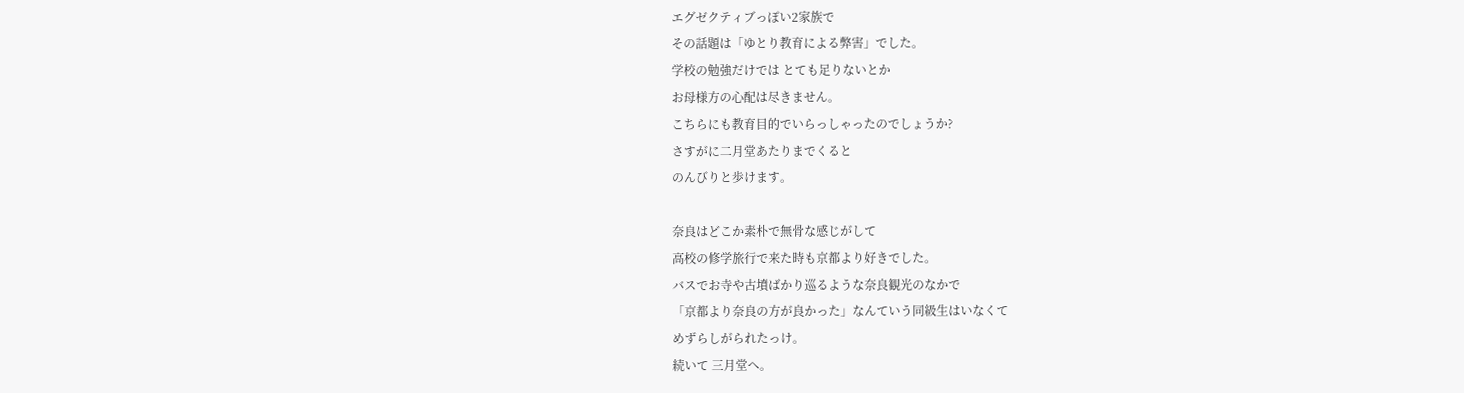エグゼクティブっぽい2家族で
その話題は「ゆとり教育による弊害」でした。
学校の勉強だけでは とても足りないとか
お母様方の心配は尽きません。
こちらにも教育目的でいらっしゃったのでしょうか?
さすがに二月堂あたりまでくると
のんびりと歩けます。

奈良はどこか素朴で無骨な感じがして
高校の修学旅行で来た時も京都より好きでした。
バスでお寺や古墳ばかり巡るような奈良観光のなかで
「京都より奈良の方が良かった」なんていう同級生はいなくて
めずらしがられたっけ。
続いて 三月堂へ。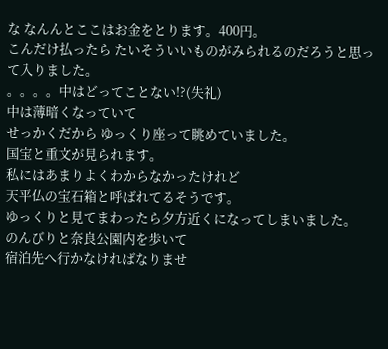な なんんとここはお金をとります。400円。
こんだけ払ったら たいそういいものがみられるのだろうと思って入りました。
。。。。中はどってことない!?(失礼)
中は薄暗くなっていて
せっかくだから ゆっくり座って眺めていました。
国宝と重文が見られます。
私にはあまりよくわからなかったけれど
天平仏の宝石箱と呼ばれてるそうです。
ゆっくりと見てまわったら夕方近くになってしまいました。
のんびりと奈良公園内を歩いて
宿泊先へ行かなければなりませ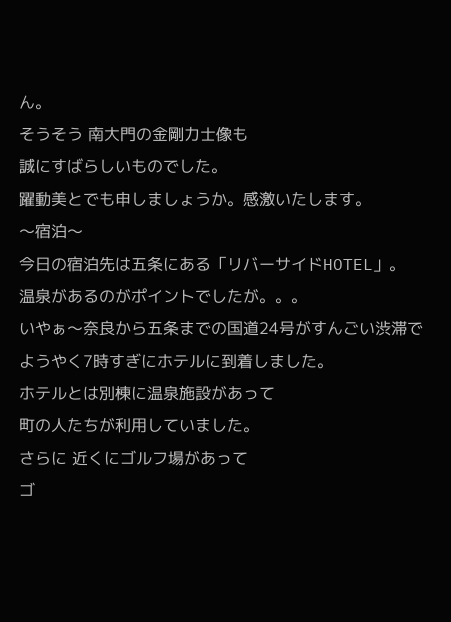ん。
そうそう 南大門の金剛力士像も
誠にすばらしいものでした。
躍動美とでも申しましょうか。感激いたします。
〜宿泊〜
今日の宿泊先は五条にある「リバーサイドHOTEL」。
温泉があるのがポイントでしたが。。。
いやぁ〜奈良から五条までの国道24号がすんごい渋滞で
ようやく7時すぎにホテルに到着しました。
ホテルとは別棟に温泉施設があって
町の人たちが利用していました。
さらに 近くにゴルフ場があって
ゴ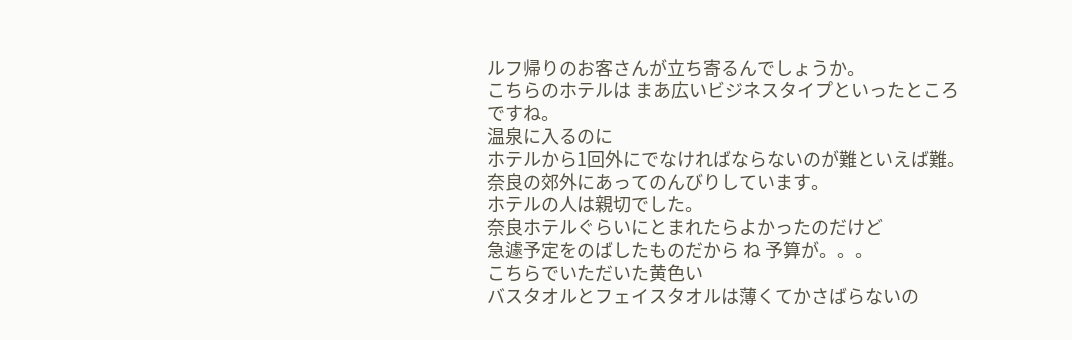ルフ帰りのお客さんが立ち寄るんでしょうか。
こちらのホテルは まあ広いビジネスタイプといったところですね。
温泉に入るのに
ホテルから1回外にでなければならないのが難といえば難。
奈良の郊外にあってのんびりしています。
ホテルの人は親切でした。
奈良ホテルぐらいにとまれたらよかったのだけど
急遽予定をのばしたものだから ね 予算が。。。
こちらでいただいた黄色い
バスタオルとフェイスタオルは薄くてかさばらないの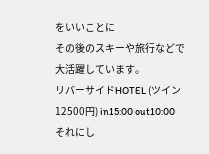をいいことに
その後のスキーや旅行などで大活躍しています。
リバーサイドHOTEL (ツイン 12500円) in15:00 out10:00
それにし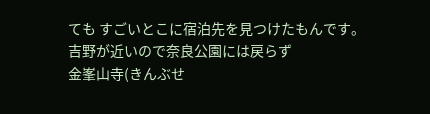ても すごいとこに宿泊先を見つけたもんです。
吉野が近いので奈良公園には戻らず
金峯山寺(きんぶせ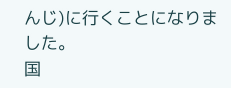んじ)に行くことになりました。
国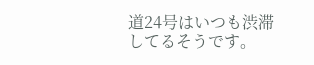道24号はいつも渋滞してるそうです。